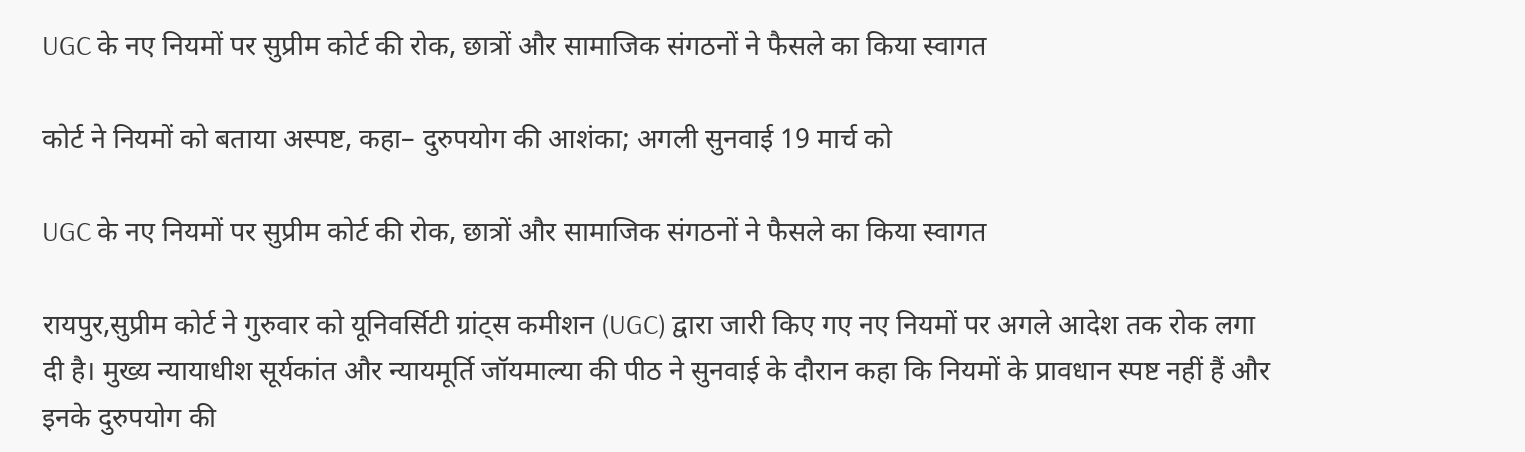UGC के नए नियमों पर सुप्रीम कोर्ट की रोक, छात्रों और सामाजिक संगठनों ने फैसले का किया स्वागत

कोर्ट ने नियमों को बताया अस्पष्ट, कहा– दुरुपयोग की आशंका; अगली सुनवाई 19 मार्च को

UGC के नए नियमों पर सुप्रीम कोर्ट की रोक, छात्रों और सामाजिक संगठनों ने फैसले का किया स्वागत

रायपुर,सुप्रीम कोर्ट ने गुरुवार को यूनिवर्सिटी ग्रांट्स कमीशन (UGC) द्वारा जारी किए गए नए नियमों पर अगले आदेश तक रोक लगा दी है। मुख्य न्यायाधीश सूर्यकांत और न्यायमूर्ति जॉयमाल्या की पीठ ने सुनवाई के दौरान कहा कि नियमों के प्रावधान स्पष्ट नहीं हैं और इनके दुरुपयोग की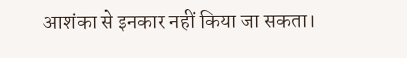आशंका से इनकार नहीं किया जा सकता।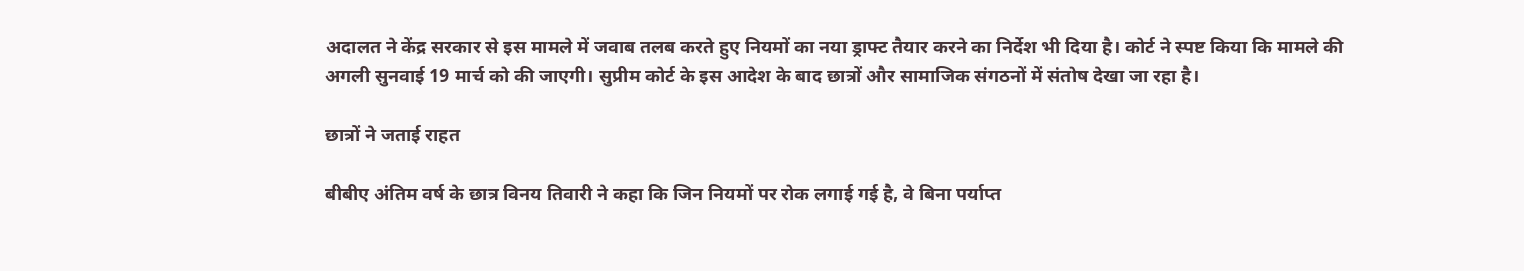अदालत ने केंद्र सरकार से इस मामले में जवाब तलब करते हुए नियमों का नया ड्राफ्ट तैयार करने का निर्देश भी दिया है। कोर्ट ने स्पष्ट किया कि मामले की अगली सुनवाई 19 मार्च को की जाएगी। सुप्रीम कोर्ट के इस आदेश के बाद छात्रों और सामाजिक संगठनों में संतोष देखा जा रहा है।

छात्रों ने जताई राहत

बीबीए अंतिम वर्ष के छात्र विनय तिवारी ने कहा कि जिन नियमों पर रोक लगाई गई है, वे बिना पर्याप्त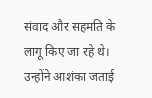संवाद और सहमति के लागू किए जा रहे थे। उन्होंने आशंका जताई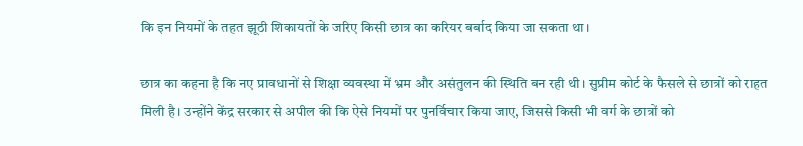कि इन नियमों के तहत झूठी शिकायतों के जरिए किसी छात्र का करियर बर्बाद किया जा सकता था।

छात्र का कहना है कि नए प्रावधानों से शिक्षा व्यवस्था में भ्रम और असंतुलन की स्थिति बन रही थी। सुप्रीम कोर्ट के फैसले से छात्रों को राहत मिली है। उन्होंने केंद्र सरकार से अपील की कि ऐसे नियमों पर पुनर्विचार किया जाए, जिससे किसी भी वर्ग के छात्रों को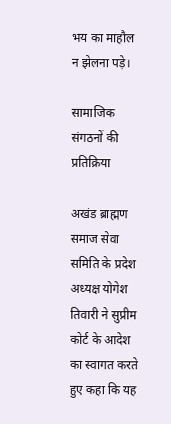भय का माहौल न झेलना पड़े।

सामाजिक संगठनों की प्रतिक्रिया

अखंड ब्राह्मण समाज सेवा समिति के प्रदेश अध्यक्ष योगेश तिवारी ने सुप्रीम कोर्ट के आदेश का स्वागत करते हुए कहा कि यह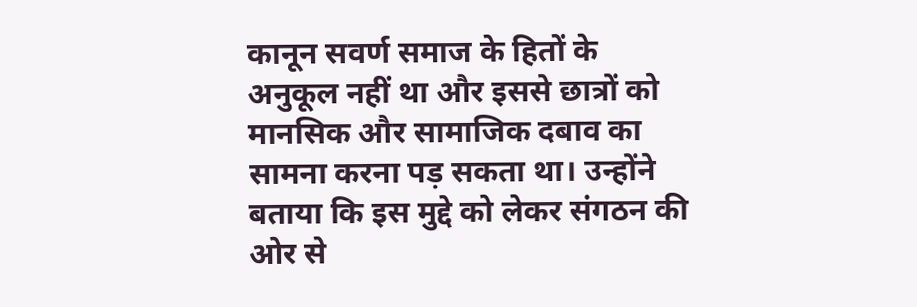कानून सवर्ण समाज के हितों के अनुकूल नहीं था और इससे छात्रों को मानसिक और सामाजिक दबाव का सामना करना पड़ सकता था। उन्होंने बताया कि इस मुद्दे को लेकर संगठन की ओर से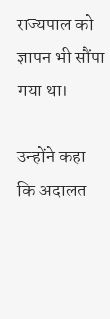राज्यपाल को ज्ञापन भी सौंपा गया था।

उन्होंने कहा कि अदालत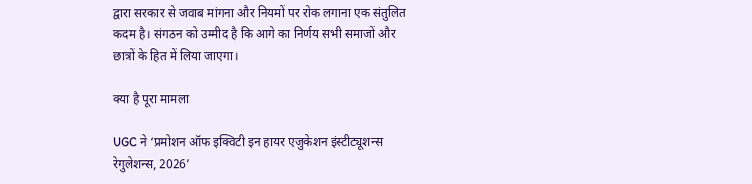द्वारा सरकार से जवाब मांगना और नियमों पर रोक लगाना एक संतुलित कदम है। संगठन को उम्मीद है कि आगे का निर्णय सभी समाजों और छात्रों के हित में लिया जाएगा।

क्या है पूरा मामला

UGC ने ‘प्रमोशन ऑफ इक्विटी इन हायर एजुकेशन इंस्टीट्यूशन्स रेगुलेशन्स, 2026’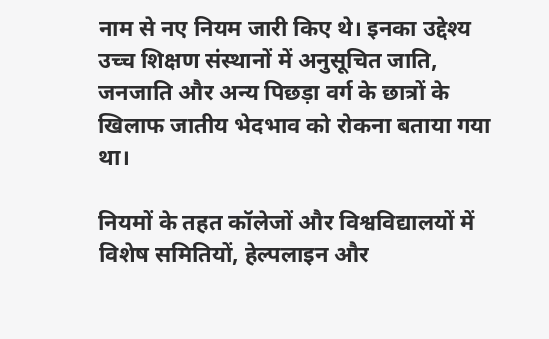नाम से नए नियम जारी किए थे। इनका उद्देश्य उच्च शिक्षण संस्थानों में अनुसूचित जाति, जनजाति और अन्य पिछड़ा वर्ग के छात्रों के खिलाफ जातीय भेदभाव को रोकना बताया गया था।

नियमों के तहत कॉलेजों और विश्वविद्यालयों में विशेष समितियों, हेल्पलाइन और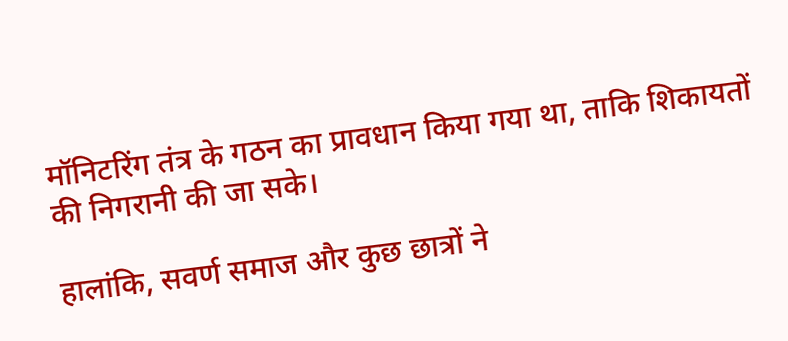मॉनिटरिंग तंत्र के गठन का प्रावधान किया गया था, ताकि शिकायतों की निगरानी की जा सके।

हालांकि, सवर्ण समाज और कुछ छात्रों ने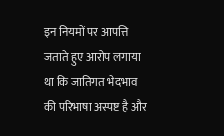इन नियमों पर आपत्ति जताते हुए आरोप लगाया था कि जातिगत भेदभाव की परिभाषा अस्पष्ट है और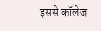इससे कॉलेज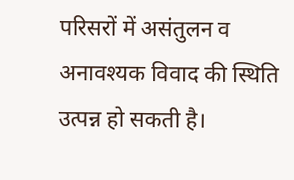परिसरों में असंतुलन व अनावश्यक विवाद की स्थिति उत्पन्न हो सकती है।